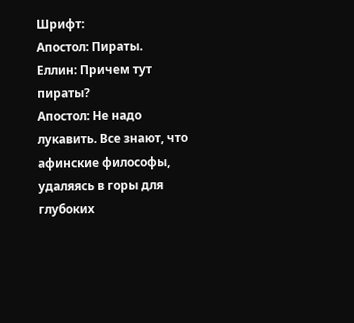Шрифт:
Апостол: Пираты.
Еллин: Причем тут пираты?
Апостол: Не надо лукавить. Все знают, что афинские философы, удаляясь в горы для глубоких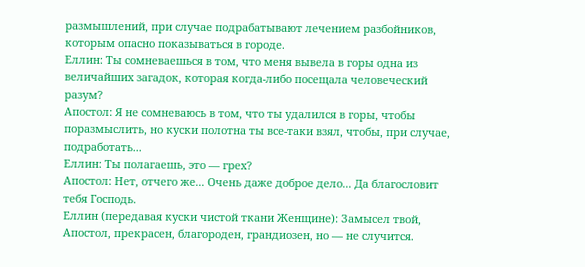размышлений, при случае подрабатывают лечением разбойников, которым опасно показываться в городе.
Еллин: Ты сомневаешься в том, что меня вывела в горы одна из величайших загадок, которая когда-либо посещала человеческий разум?
Апостол: Я не сомневаюсь в том, что ты удалился в горы, чтобы поразмыслить, но куски полотна ты все-таки взял, чтобы, при случае, подработать...
Еллин: Ты полагаешь, это — грех?
Апостол: Нет, отчего же... Очень даже доброе дело... Да благословит тебя Господь.
Еллин (передавая куски чистой ткани Женщине): Замысел твой, Апостол, прекрасен, благороден, грандиозен, но — не случится.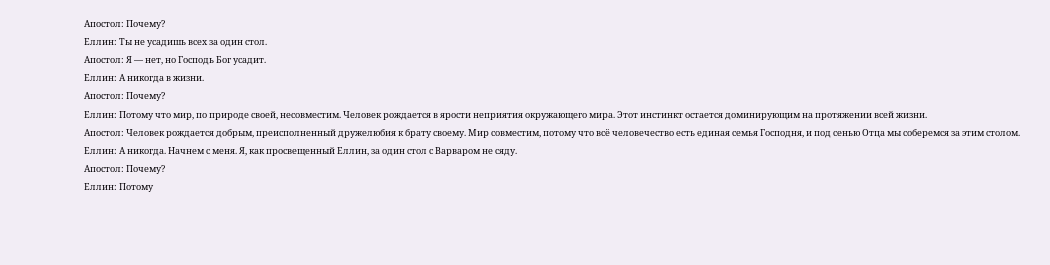Апостол: Почему?
Еллин: Ты не усадишь всех за один стол.
Апостол: Я — нет, но Господь Бог усадит.
Еллин: А никогда в жизни.
Апостол: Почему?
Еллин: Потому что мир, по природе своей, несовместим. Человек рождается в ярости неприятия окружающего мира. Этот инстинкт остается доминирующим на протяжении всей жизни.
Апостол: Человек рождается добрым, преисполненный дружелюбия к брату своему. Мир совместим, потому что всё человечество есть единая семья Господня, и под сенью Отца мы соберемся за этим столом.
Еллин: А никогда. Начнем с меня. Я, как просвещенный Еллин, за один стол с Варваром не сяду.
Апостол: Почему?
Еллин: Потому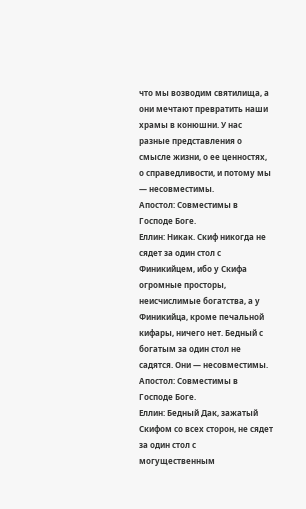что мы возводим святилища, а они мечтают превратить наши храмы в конюшни. У нас разные представления о смысле жизни, о ее ценностях, о справедливости, и потому мы — несовместимы.
Апостол: Совместимы в Господе Боге.
Еллин: Никак. Скиф никогда не сядет за один стол с Финикийцем, ибо у Скифа огромные просторы, неисчислимые богатства, а у Финикийца, кроме печальной кифары, ничего нет. Бедный с богатым за один стол не садятся. Они — несовместимы.
Апостол: Совместимы в Господе Боге.
Еллин: Бедный Дак, зажатый Скифом со всех сторон, не сядет за один стол с могущественным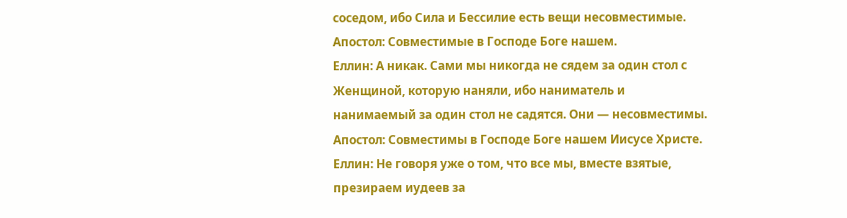соседом, ибо Сила и Бессилие есть вещи несовместимые.
Апостол: Совместимые в Господе Боге нашем.
Еллин: А никак. Сами мы никогда не сядем за один стол с Женщиной, которую наняли, ибо наниматель и нанимаемый за один стол не садятся. Они — несовместимы.
Апостол: Совместимы в Господе Боге нашем Иисусе Христе.
Еллин: Не говоря уже о том, что все мы, вместе взятые, презираем иудеев за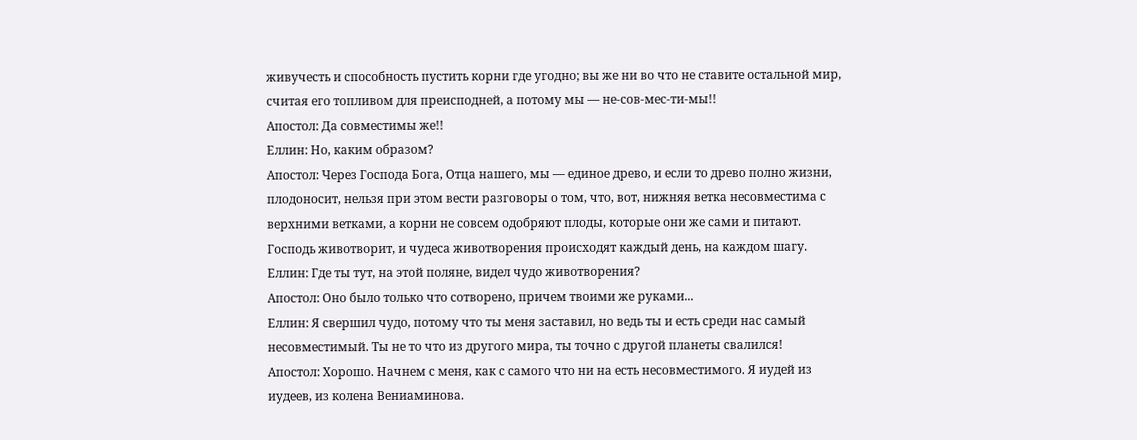живучесть и способность пустить корни где угодно; вы же ни во что не ставите остальной мир, считая его топливом для преисподней, а потому мы — не-сов-мес-ти-мы!!
Апостол: Да совместимы же!!
Еллин: Но, каким образом?
Апостол: Через Господа Бога, Отца нашего, мы — единое древо, и если то древо полно жизни, плодоносит, нельзя при этом вести разговоры о том, что, вот, нижняя ветка несовместима с верхними ветками, а корни не совсем одобряют плоды, которые они же сами и питают. Господь животворит, и чудеса животворения происходят каждый день, на каждом шагу.
Еллин: Где ты тут, на этой поляне, видел чудо животворения?
Апостол: Оно было только что сотворено, причем твоими же руками...
Еллин: Я свершил чудо, потому что ты меня заставил, но ведь ты и есть среди нас самый несовместимый. Ты не то что из другого мира, ты точно с другой планеты свалился!
Апостол: Хорошо. Начнем с меня, как с самого что ни на есть несовместимого. Я иудей из иудеев, из колена Вениаминова.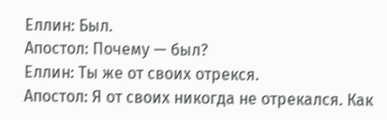Еллин: Был.
Апостол: Почему — был?
Еллин: Ты же от своих отрекся.
Апостол: Я от своих никогда не отрекался. Как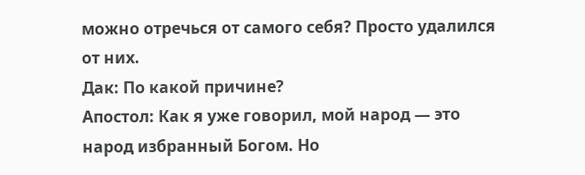можно отречься от самого себя? Просто удалился от них.
Дак: По какой причине?
Апостол: Как я уже говорил, мой народ — это народ избранный Богом. Но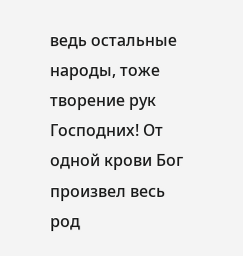ведь остальные народы, тоже творение рук Господних! От одной крови Бог произвел весь род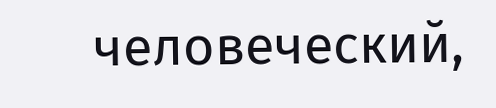человеческий,